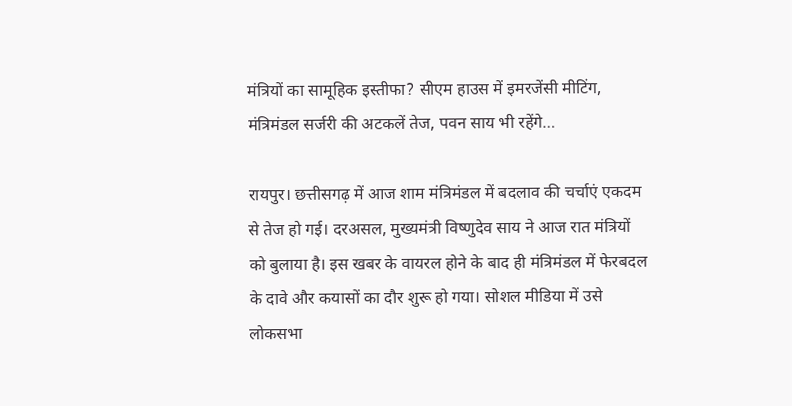मंत्रियों का सामूहिक इस्तीफा? सीएम हाउस में इमरजेंसी मीटिंग, मंत्रिमंडल सर्जरी की अटकलें तेज, पवन साय भी रहेंगे…

रायपुर। छत्तीसगढ़ में आज शाम मंत्रिमंडल में बदलाव की चर्चाएं एकदम से तेज हो गई। दरअसल, मुख्यमंत्री विष्णुदेव साय ने आज रात मंत्रियों को बुलाया है। इस खबर के वायरल होने के बाद ही मंत्रिमंडल में फेरबदल के दावे और कयासों का दौर शुरू हो गया। सोशल मीडिया में उसे लोकसभा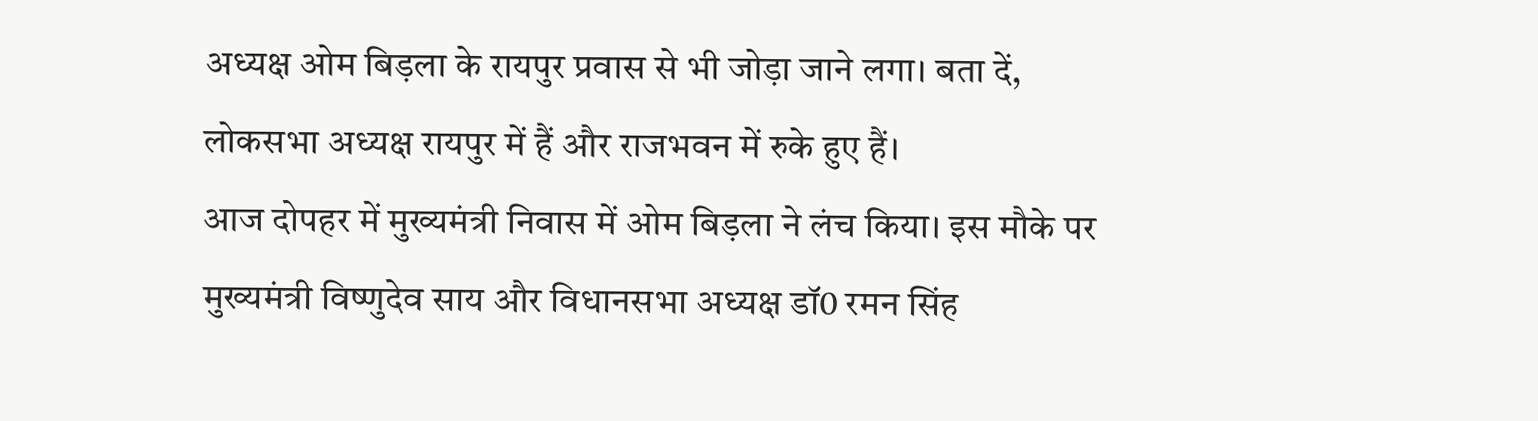अध्यक्ष ओम बिड़ला के रायपुर प्रवास से भी जोड़ा जाने लगा। बता दें, लोकसभा अध्यक्ष रायपुर में हैं और राजभवन में रुके हुए हैं।
आज दोपहर में मुख्यमंत्री निवास में ओम बिड़ला ने लंच किया। इस मौके पर मुख्यमंत्री विष्णुदेव साय और विधानसभा अध्यक्ष डॉ0 रमन सिंह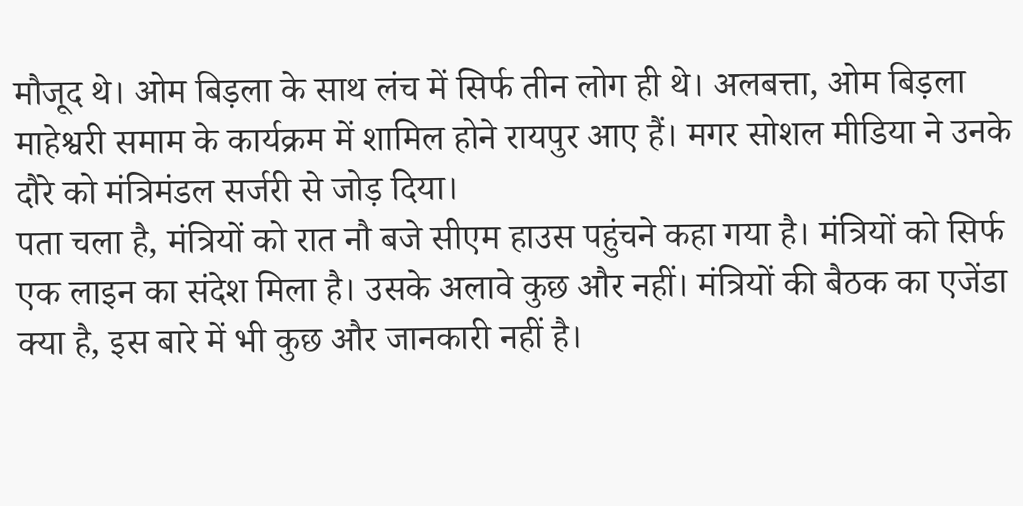मौजूद थे। ओम बिड़ला के साथ लंच में सिर्फ तीन लोग ही थे। अलबत्ता, ओम बिड़ला माहेश्वरी समाम के कार्यक्रम में शामिल होने रायपुर आए हैं। मगर सोशल मीडिया ने उनके दौरे को मंत्रिमंडल सर्जरी से जोड़ दिया।
पता चला है, मंत्रियों को रात नौ बजे सीएम हाउस पहुंचने कहा गया है। मंत्रियों को सिर्फ एक लाइन का संदेश मिला है। उसके अलावे कुछ और नहीं। मंत्रियों की बैठक का एजेंडा क्या है, इस बारे में भी कुछ और जानकारी नहीं है।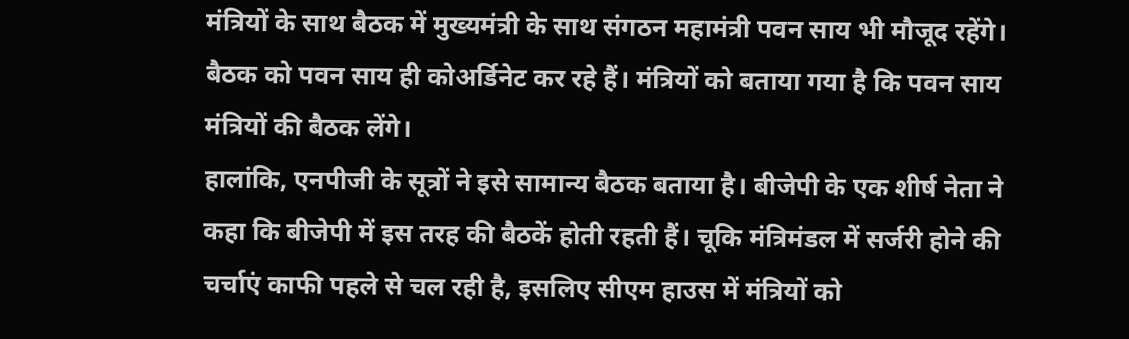मंत्रियों के साथ बैठक में मुख्यमंत्री के साथ संगठन महामंत्री पवन साय भी मौजूद रहेंगे। बैठक को पवन साय ही कोअर्डिनेट कर रहे हैं। मंत्रियों को बताया गया है कि पवन साय मंत्रियों की बैठक लेंगे।
हालांकि, एनपीजी के सूत्रों ने इसे सामान्य बैठक बताया है। बीजेपी के एक शीर्ष नेता ने कहा कि बीजेपी में इस तरह की बैठकें होती रहती हैं। चूकि मंत्रिमंडल में सर्जरी होने की चर्चाएं काफी पहले से चल रही है, इसलिए सीएम हाउस में मंत्रियों को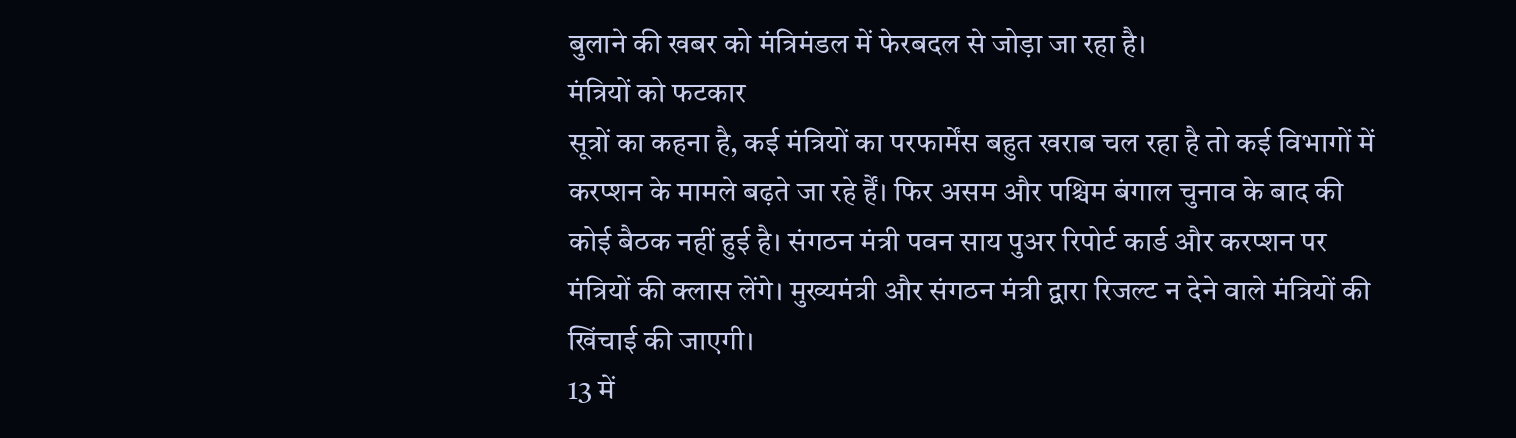बुलाने की खबर को मंत्रिमंडल में फेरबदल से जोड़ा जा रहा है।
मंत्रियों को फटकार
सूत्रों का कहना है, कई मंत्रियों का परफार्मेंस बहुत खराब चल रहा है तो कई विभागों में करप्शन के मामले बढ़ते जा रहे र्हैं। फिर असम और पश्चिम बंगाल चुनाव के बाद की कोई बैठक नहीं हुई है। संगठन मंत्री पवन साय पुअर रिपोर्ट कार्ड और करप्शन पर मंत्रियों की क्लास लेंगे। मुख्यमंत्री और संगठन मंत्री द्वारा रिजल्ट न देने वाले मंत्रियों की खिंचाई की जाएगी।
13 में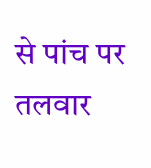से पांच पर तलवार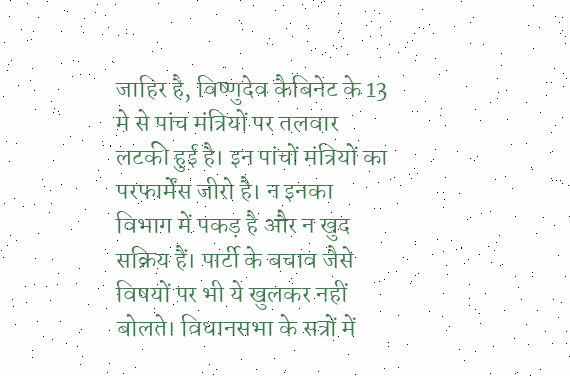जाहिर है, विष्णुदेव कैबिनेट के 13 मे से पांच मंत्रियों पर तलवार लटकी हुई है। इन पांचों मंत्रियों का परफार्मेंस जीरो है। न इनका विभाग में पकड़ है और न खुद सक्रिय हैं। पार्टी के बचाव जैसे विषयों पर भी ये खुलकर नहीं बोलते। विधानसभा के सत्रों में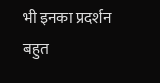भी इनका प्रदर्शन बहुत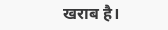खराब है।